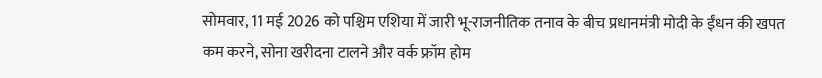सोमवार, 11 मई 2026 को पश्चिम एशिया में जारी भू-राजनीतिक तनाव के बीच प्रधानमंत्री मोदी के ईंधन की खपत कम करने, सोना खरीदना टालने और वर्क फ्रॉम होम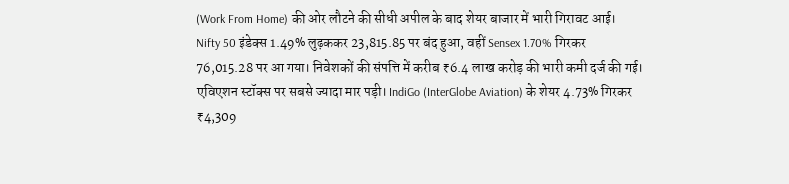(Work From Home) की ओर लौटने की सीधी अपील के बाद शेयर बाजार में भारी गिरावट आई।
Nifty 50 इंडेक्स 1.49% लुढ़ककर 23,815.85 पर बंद हुआ, वहीं Sensex 1.70% गिरकर 76,015.28 पर आ गया। निवेशकों की संपत्ति में करीब ₹6.4 लाख करोड़ की भारी कमी दर्ज की गई।
एविएशन स्टॉक्स पर सबसे ज्यादा मार पड़ी। IndiGo (InterGlobe Aviation) के शेयर 4.73% गिरकर ₹4,309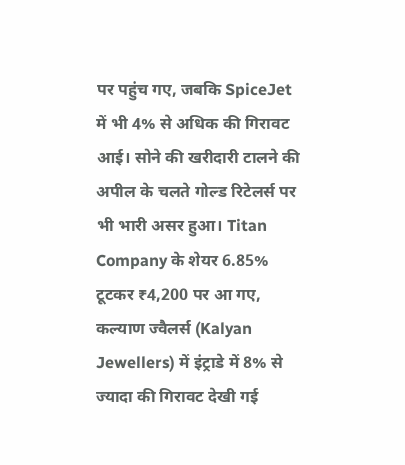पर पहुंच गए, जबकि SpiceJet में भी 4% से अधिक की गिरावट आई। सोने की खरीदारी टालने की अपील के चलते गोल्ड रिटेलर्स पर भी भारी असर हुआ। Titan Company के शेयर 6.85% टूटकर ₹4,200 पर आ गए, कल्याण ज्वैलर्स (Kalyan Jewellers) में इंट्राडे में 8% से ज्यादा की गिरावट देखी गई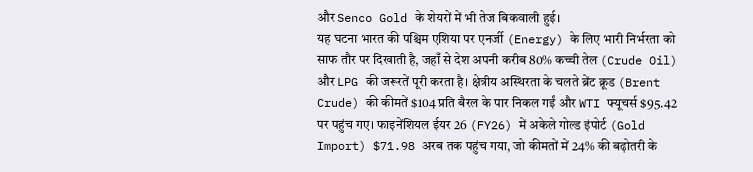और Senco Gold के शेयरों में भी तेज बिकवाली हुई।
यह घटना भारत की पश्चिम एशिया पर एनर्जी (Energy) के लिए भारी निर्भरता को साफ तौर पर दिखाती है, जहाँ से देश अपनी करीब 80% कच्ची तेल (Crude Oil) और LPG की जरूरतें पूरी करता है। क्षेत्रीय अस्थिरता के चलते ब्रेंट क्रूड (Brent Crude) की कीमतें $104 प्रति बैरल के पार निकल गईं और WTI फ्यूचर्स $95.42 पर पहुंच गए। फाइनेंशियल ईयर 26 (FY26) में अकेले गोल्ड इंपोर्ट (Gold Import) $71.98 अरब तक पहुंच गया, जो कीमतों में 24% की बढ़ोतरी के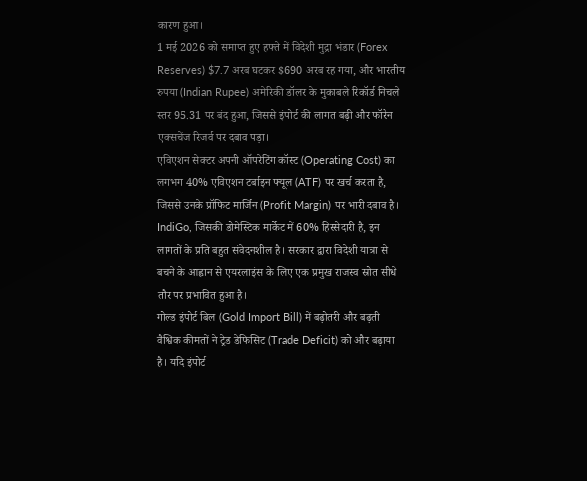कारण हुआ।
1 मई 2026 को समाप्त हुए हफ्ते में विदेशी मुद्रा भंडार (Forex Reserves) $7.7 अरब घटकर $690 अरब रह गया, और भारतीय रुपया (Indian Rupee) अमेरिकी डॉलर के मुकाबले रिकॉर्ड निचले स्तर 95.31 पर बंद हुआ, जिससे इंपोर्ट की लागत बढ़ी और फॉरेन एक्सचेंज रिजर्व पर दबाव पड़ा।
एविएशन सेक्टर अपनी ऑपरेटिंग कॉस्ट (Operating Cost) का लगभग 40% एविएशन टर्बाइन फ्यूल (ATF) पर खर्च करता है, जिससे उनके प्रॉफिट मार्जिन (Profit Margin) पर भारी दबाव है। IndiGo, जिसकी डोमेस्टिक मार्केट में 60% हिस्सेदारी है, इन लागतों के प्रति बहुत संवेदनशील है। सरकार द्वारा विदेशी यात्रा से बचने के आह्वान से एयरलाइंस के लिए एक प्रमुख राजस्व स्रोत सीधे तौर पर प्रभावित हुआ है।
गोल्ड इंपोर्ट बिल (Gold Import Bill) में बढ़ोतरी और बढ़ती वैश्विक कीमतों ने ट्रेड डेफिसिट (Trade Deficit) को और बढ़ाया है। यदि इंपोर्ट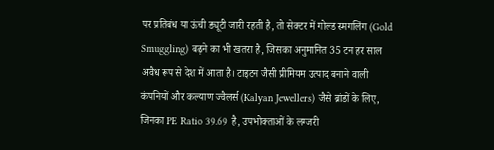पर प्रतिबंध या ऊंची ड्यूटी जारी रहती है, तो सेक्टर में गोल्ड स्मगलिंग (Gold Smuggling) बढ़ने का भी खतरा है, जिसका अनुमानित 35 टन हर साल अवैध रूप से देश में आता है। टाइटन जैसी प्रीमियम उत्पाद बनाने वाली कंपनियों और कल्याण ज्वैलर्स (Kalyan Jewellers) जैसे ब्रांडों के लिए, जिनका PE Ratio 39.69 है, उपभोक्ताओं के लग्जरी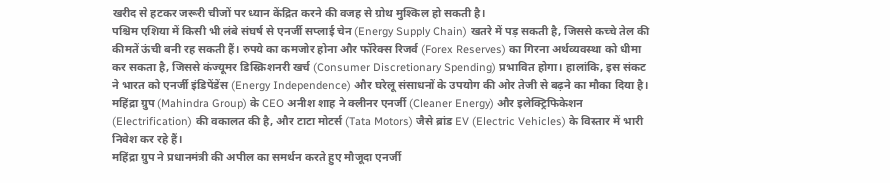खरीद से हटकर जरूरी चीजों पर ध्यान केंद्रित करने की वजह से ग्रोथ मुश्किल हो सकती है।
पश्चिम एशिया में किसी भी लंबे संघर्ष से एनर्जी सप्लाई चेन (Energy Supply Chain) खतरे में पड़ सकती है, जिससे कच्चे तेल की कीमतें ऊंची बनी रह सकती हैं। रुपये का कमजोर होना और फॉरेक्स रिजर्व (Forex Reserves) का गिरना अर्थव्यवस्था को धीमा कर सकता है, जिससे कंज्यूमर डिस्क्रिशनरी खर्च (Consumer Discretionary Spending) प्रभावित होगा। हालांकि, इस संकट ने भारत को एनर्जी इंडिपेंडेंस (Energy Independence) और घरेलू संसाधनों के उपयोग की ओर तेजी से बढ़ने का मौका दिया है। महिंद्रा ग्रुप (Mahindra Group) के CEO अनीश शाह ने क्लीनर एनर्जी (Cleaner Energy) और इलेक्ट्रिफिकेशन (Electrification) की वकालत की है, और टाटा मोटर्स (Tata Motors) जैसे ब्रांड EV (Electric Vehicles) के विस्तार में भारी निवेश कर रहे हैं।
महिंद्रा ग्रुप ने प्रधानमंत्री की अपील का समर्थन करते हुए मौजूदा एनर्जी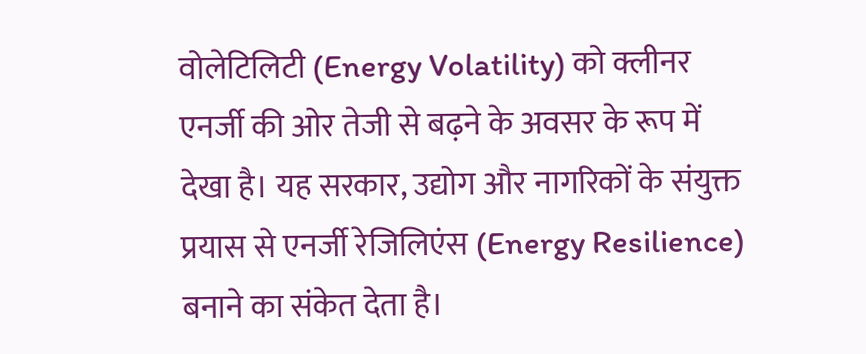वोलेटिलिटी (Energy Volatility) को क्लीनर एनर्जी की ओर तेजी से बढ़ने के अवसर के रूप में देखा है। यह सरकार, उद्योग और नागरिकों के संयुक्त प्रयास से एनर्जी रेजिलिएंस (Energy Resilience) बनाने का संकेत देता है।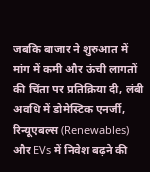जबकि बाजार ने शुरुआत में मांग में कमी और ऊंची लागतों की चिंता पर प्रतिक्रिया दी, लंबी अवधि में डोमेस्टिक एनर्जी, रिन्यूएबल्स (Renewables) और EVs में निवेश बढ़ने की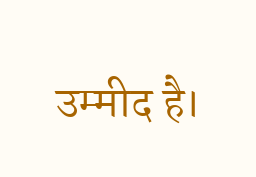उम्मीद है।